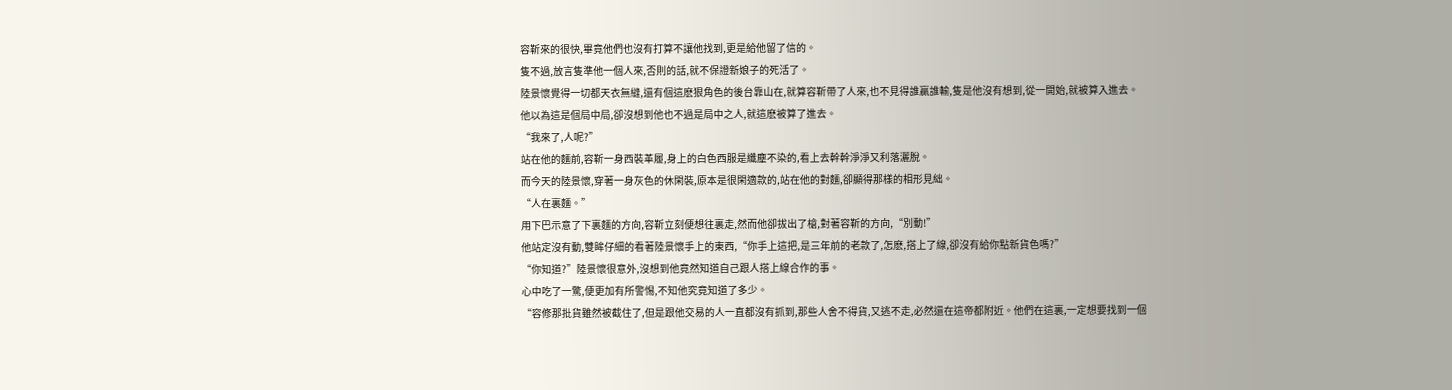容靳來的很快,畢竟他們也沒有打算不讓他找到,更是給他留了信的。
隻不過,放言隻準他一個人來,否則的話,就不保證新娘子的死活了。
陸景懷覺得一切都天衣無縫,還有個這麽狠角色的後台靠山在,就算容靳帶了人來,也不見得誰贏誰輸,隻是他沒有想到,從一開始,就被算入進去。
他以為這是個局中局,卻沒想到他也不過是局中之人,就這麽被算了進去。
“我來了,人呢?”
站在他的麵前,容靳一身西裝革履,身上的白色西服是纖塵不染的,看上去幹幹淨淨又利落灑脫。
而今天的陸景懷,穿著一身灰色的休閑裝,原本是很閑適款的,站在他的對麵,卻顯得那樣的相形見絀。
“人在裏麵。”
用下巴示意了下裏麵的方向,容靳立刻便想往裏走,然而他卻拔出了槍,對著容靳的方向,“別動!”
他站定沒有動,雙眸仔細的看著陸景懷手上的東西,“你手上這把,是三年前的老款了,怎麽,搭上了線,卻沒有給你點新貨色嗎?”
“你知道?”陸景懷很意外,沒想到他竟然知道自己跟人搭上線合作的事。
心中吃了一驚,便更加有所警惕,不知他究竟知道了多少。
“容修那批貨雖然被截住了,但是跟他交易的人一直都沒有抓到,那些人舍不得貨,又逃不走,必然還在這帝都附近。他們在這裏,一定想要找到一個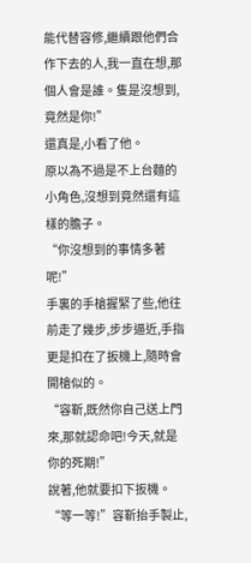能代替容修,繼續跟他們合作下去的人,我一直在想,那個人會是誰。隻是沒想到,竟然是你!”
還真是,小看了他。
原以為不過是不上台麵的小角色,沒想到竟然還有這樣的膽子。
“你沒想到的事情多著呢!”
手裏的手槍握緊了些,他往前走了幾步,步步逼近,手指更是扣在了扳機上,隨時會開槍似的。
“容靳,既然你自己送上門來,那就認命吧!今天,就是你的死期!”
說著,他就要扣下扳機。
“等一等!”容靳抬手製止,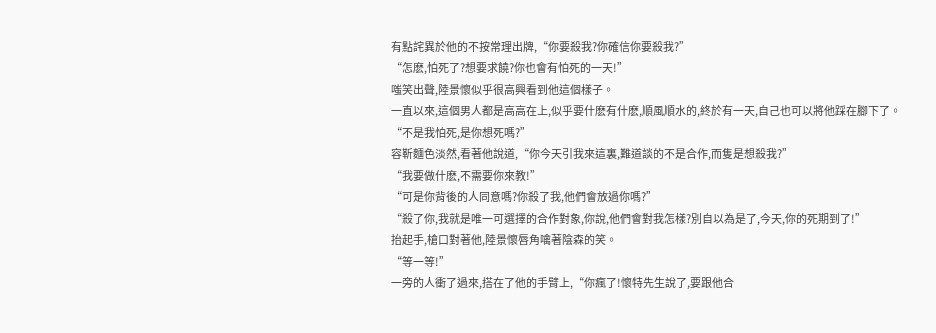有點詫異於他的不按常理出牌,“你要殺我?你確信你要殺我?”
“怎麽,怕死了?想要求饒?你也會有怕死的一天!”
嗤笑出聲,陸景懷似乎很高興看到他這個樣子。
一直以來,這個男人都是高高在上,似乎要什麽有什麽,順風順水的,終於有一天,自己也可以將他踩在腳下了。
“不是我怕死,是你想死嗎?”
容靳麵色淡然,看著他說道,“你今天引我來這裏,難道談的不是合作,而隻是想殺我?”
“我要做什麽,不需要你來教!”
“可是你背後的人同意嗎?你殺了我,他們會放過你嗎?”
“殺了你,我就是唯一可選擇的合作對象,你說,他們會對我怎樣?別自以為是了,今天,你的死期到了!”
抬起手,槍口對著他,陸景懷唇角噙著陰森的笑。
“等一等!”
一旁的人衝了過來,搭在了他的手臂上,“你瘋了!懷特先生說了,要跟他合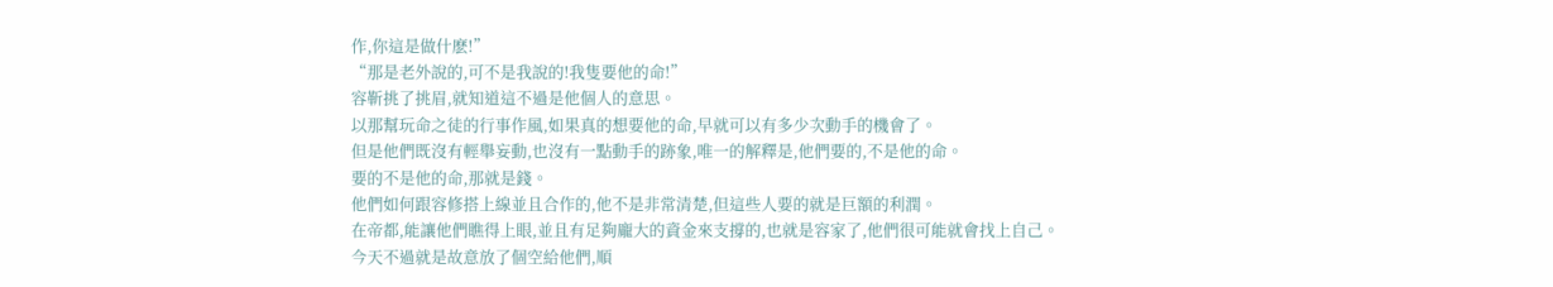作,你這是做什麽!”
“那是老外說的,可不是我說的!我隻要他的命!”
容靳挑了挑眉,就知道這不過是他個人的意思。
以那幫玩命之徒的行事作風,如果真的想要他的命,早就可以有多少次動手的機會了。
但是他們既沒有輕舉妄動,也沒有一點動手的跡象,唯一的解釋是,他們要的,不是他的命。
要的不是他的命,那就是錢。
他們如何跟容修搭上線並且合作的,他不是非常清楚,但這些人要的就是巨額的利潤。
在帝都,能讓他們瞧得上眼,並且有足夠龐大的資金來支撐的,也就是容家了,他們很可能就會找上自己。
今天不過就是故意放了個空給他們,順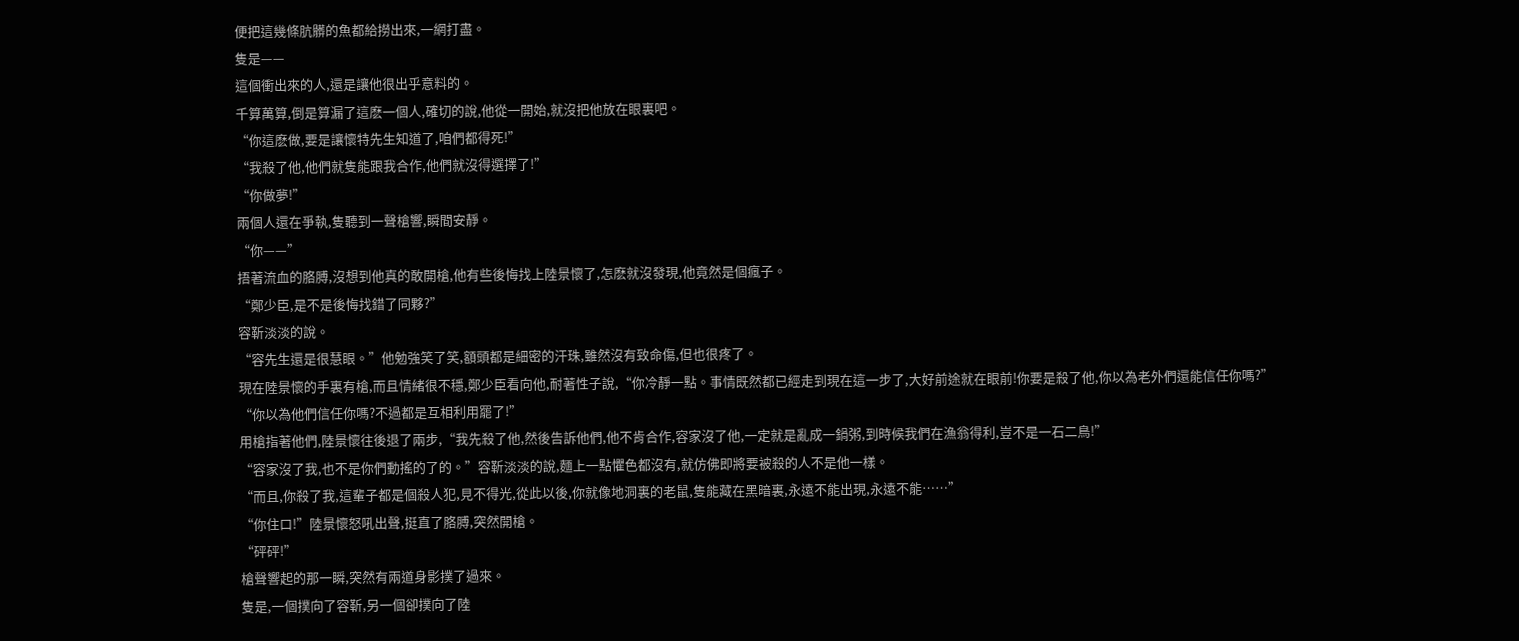便把這幾條肮髒的魚都給撈出來,一網打盡。
隻是——
這個衝出來的人,還是讓他很出乎意料的。
千算萬算,倒是算漏了這麽一個人,確切的說,他從一開始,就沒把他放在眼裏吧。
“你這麽做,要是讓懷特先生知道了,咱們都得死!”
“我殺了他,他們就隻能跟我合作,他們就沒得選擇了!”
“你做夢!”
兩個人還在爭執,隻聽到一聲槍響,瞬間安靜。
“你——”
捂著流血的胳膊,沒想到他真的敢開槍,他有些後悔找上陸景懷了,怎麽就沒發現,他竟然是個瘋子。
“鄭少臣,是不是後悔找錯了同夥?”
容靳淡淡的說。
“容先生還是很慧眼。”他勉強笑了笑,額頭都是細密的汗珠,雖然沒有致命傷,但也很疼了。
現在陸景懷的手裏有槍,而且情緒很不穩,鄭少臣看向他,耐著性子說,“你冷靜一點。事情既然都已經走到現在這一步了,大好前途就在眼前!你要是殺了他,你以為老外們還能信任你嗎?”
“你以為他們信任你嗎?不過都是互相利用罷了!”
用槍指著他們,陸景懷往後退了兩步,“我先殺了他,然後告訴他們,他不肯合作,容家沒了他,一定就是亂成一鍋粥,到時候我們在漁翁得利,豈不是一石二鳥!”
“容家沒了我,也不是你們動搖的了的。”容靳淡淡的說,麵上一點懼色都沒有,就仿佛即將要被殺的人不是他一樣。
“而且,你殺了我,這輩子都是個殺人犯,見不得光,從此以後,你就像地洞裏的老鼠,隻能藏在黑暗裏,永遠不能出現,永遠不能……”
“你住口!”陸景懷怒吼出聲,挺直了胳膊,突然開槍。
“砰砰!”
槍聲響起的那一瞬,突然有兩道身影撲了過來。
隻是,一個撲向了容靳,另一個卻撲向了陸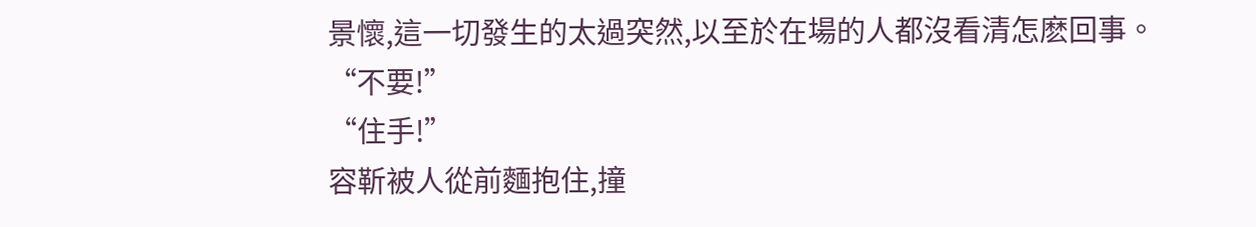景懷,這一切發生的太過突然,以至於在場的人都沒看清怎麽回事。
“不要!”
“住手!”
容靳被人從前麵抱住,撞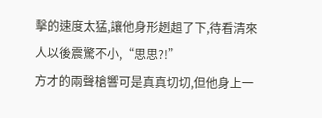擊的速度太猛,讓他身形趔趄了下,待看清來人以後震驚不小,“思思?!”
方才的兩聲槍響可是真真切切,但他身上一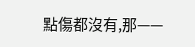點傷都沒有,那——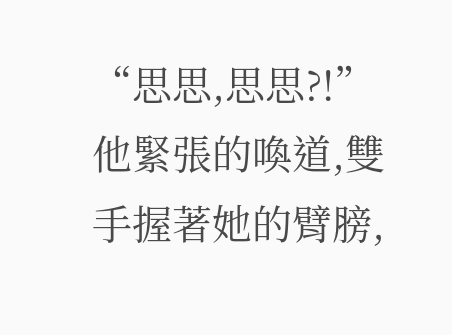“思思,思思?!”他緊張的喚道,雙手握著她的臂膀,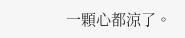一顆心都涼了。